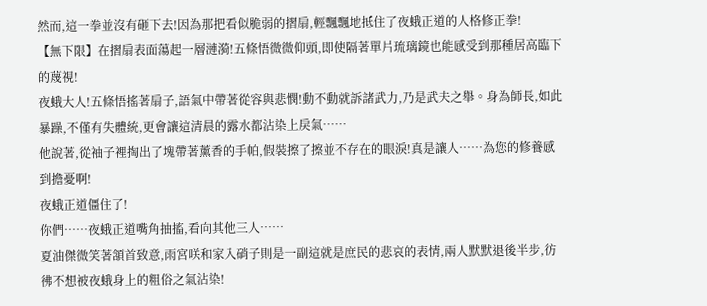然而,這一拳並沒有砸下去!因為那把看似脆弱的摺扇,輕飄飄地抵住了夜蛾正道的人格修正拳!
【無下限】在摺扇表面蕩起一層漣漪!五條悟微微仰頭,即使隔著單片琉璃鏡也能感受到那種居高臨下的蔑視!
夜蛾大人!五條悟搖著扇子,語氣中帶著從容與悲憫!動不動就訴諸武力,乃是武夫之舉。身為師長,如此暴躁,不僅有失體統,更會讓這清晨的露水都沾染上戾氣……
他說著,從袖子裡掏出了塊帶著薰香的手帕,假裝擦了擦並不存在的眼淚!真是讓人……為您的修養感到擔憂啊!
夜蛾正道僵住了!
你們……夜蛾正道嘴角抽搐,看向其他三人……
夏油傑微笑著頷首致意,雨宮咲和家入硝子則是一副這就是庶民的悲哀的表情,兩人默默退後半步,彷彿不想被夜蛾身上的粗俗之氣沾染!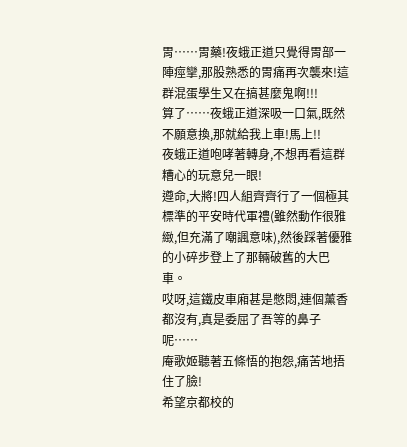胃……胃藥!夜蛾正道只覺得胃部一陣痙攣,那股熟悉的胃痛再次襲來!這群混蛋學生又在搞甚麼鬼啊!!!
算了……夜蛾正道深吸一口氣,既然不願意換,那就給我上車!馬上!!
夜蛾正道咆哮著轉身,不想再看這群糟心的玩意兒一眼!
遵命,大將!四人組齊齊行了一個極其標準的平安時代軍禮(雖然動作很雅緻,但充滿了嘲諷意味),然後踩著優雅的小碎步登上了那輛破舊的大巴車。
哎呀,這鐵皮車廂甚是憋悶,連個薰香都沒有,真是委屈了吾等的鼻子呢……
庵歌姬聽著五條悟的抱怨,痛苦地捂住了臉!
希望京都校的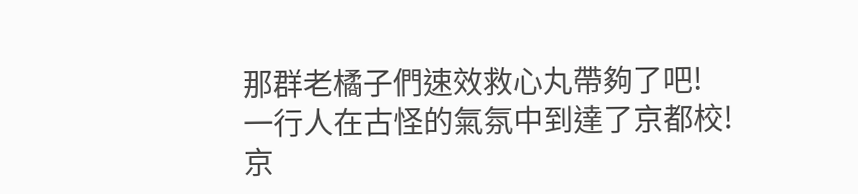那群老橘子們速效救心丸帶夠了吧!
一行人在古怪的氣氛中到達了京都校!
京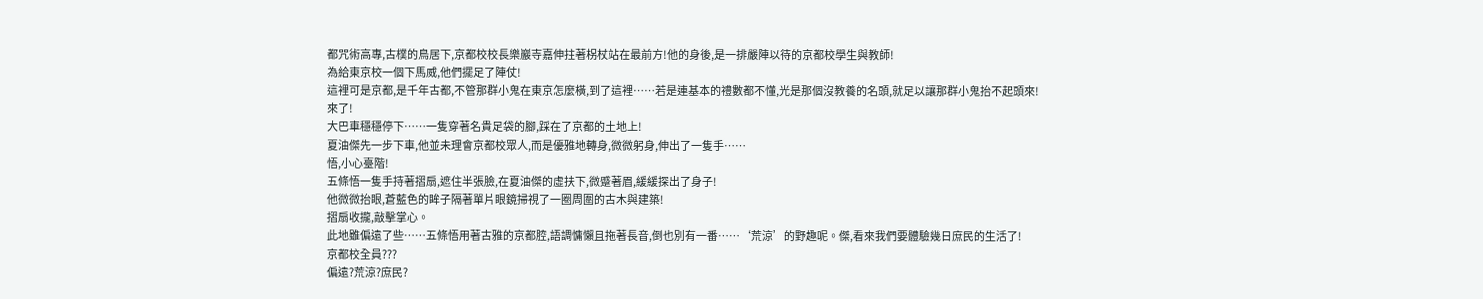都咒術高專,古樸的鳥居下,京都校校長樂巖寺嘉伸拄著柺杖站在最前方!他的身後,是一排嚴陣以待的京都校學生與教師!
為給東京校一個下馬威,他們擺足了陣仗!
這裡可是京都,是千年古都,不管那群小鬼在東京怎麼橫,到了這裡……若是連基本的禮數都不懂,光是那個沒教養的名頭,就足以讓那群小鬼抬不起頭來!
來了!
大巴車穩穩停下……一隻穿著名貴足袋的腳,踩在了京都的土地上!
夏油傑先一步下車,他並未理會京都校眾人,而是優雅地轉身,微微躬身,伸出了一隻手……
悟,小心臺階!
五條悟一隻手持著摺扇,遮住半張臉,在夏油傑的虛扶下,微蹙著眉,緩緩探出了身子!
他微微抬眼,蒼藍色的眸子隔著單片眼鏡掃視了一圈周圍的古木與建築!
摺扇收攏,敲擊掌心。
此地雖偏遠了些……五條悟用著古雅的京都腔,語調慵懶且拖著長音,倒也別有一番……‘荒涼’的野趣呢。傑,看來我們要體驗幾日庶民的生活了!
京都校全員???
偏遠?荒涼?庶民?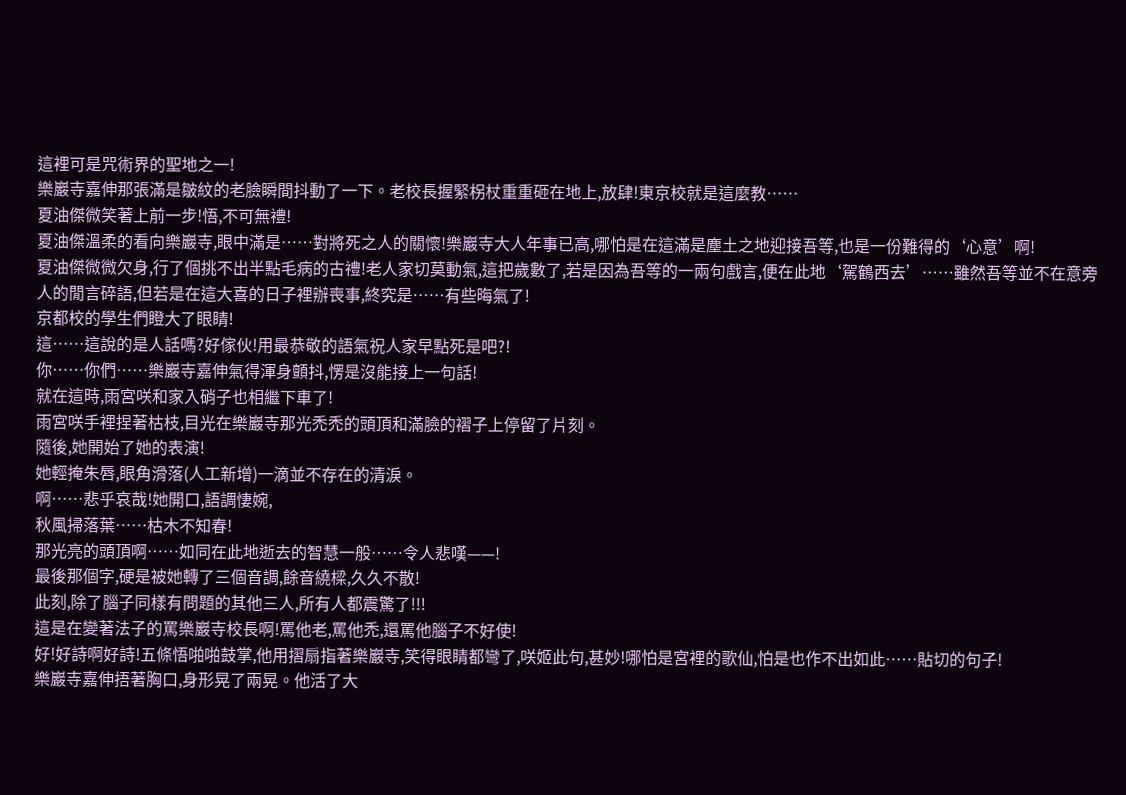這裡可是咒術界的聖地之一!
樂巖寺嘉伸那張滿是皺紋的老臉瞬間抖動了一下。老校長握緊柺杖重重砸在地上,放肆!東京校就是這麼教……
夏油傑微笑著上前一步!悟,不可無禮!
夏油傑溫柔的看向樂巖寺,眼中滿是……對將死之人的關懷!樂巖寺大人年事已高,哪怕是在這滿是塵土之地迎接吾等,也是一份難得的‘心意’啊!
夏油傑微微欠身,行了個挑不出半點毛病的古禮!老人家切莫動氣,這把歲數了,若是因為吾等的一兩句戲言,便在此地‘駕鶴西去’……雖然吾等並不在意旁人的閒言碎語,但若是在這大喜的日子裡辦喪事,終究是……有些晦氣了!
京都校的學生們瞪大了眼睛!
這……這說的是人話嗎?好傢伙!用最恭敬的語氣祝人家早點死是吧?!
你……你們……樂巖寺嘉伸氣得渾身顫抖,愣是沒能接上一句話!
就在這時,雨宮咲和家入硝子也相繼下車了!
雨宮咲手裡捏著枯枝,目光在樂巖寺那光禿禿的頭頂和滿臉的褶子上停留了片刻。
隨後,她開始了她的表演!
她輕掩朱唇,眼角滑落(人工新增)一滴並不存在的清淚。
啊……悲乎哀哉!她開口,語調悽婉,
秋風掃落葉……枯木不知春!
那光亮的頭頂啊……如同在此地逝去的智慧一般……令人悲嘆——!
最後那個字,硬是被她轉了三個音調,餘音繞樑,久久不散!
此刻,除了腦子同樣有問題的其他三人,所有人都震驚了!!!
這是在變著法子的罵樂巖寺校長啊!罵他老,罵他禿,還罵他腦子不好使!
好!好詩啊好詩!五條悟啪啪鼓掌,他用摺扇指著樂巖寺,笑得眼睛都彎了,咲姬此句,甚妙!哪怕是宮裡的歌仙,怕是也作不出如此……貼切的句子!
樂巖寺嘉伸捂著胸口,身形晃了兩晃。他活了大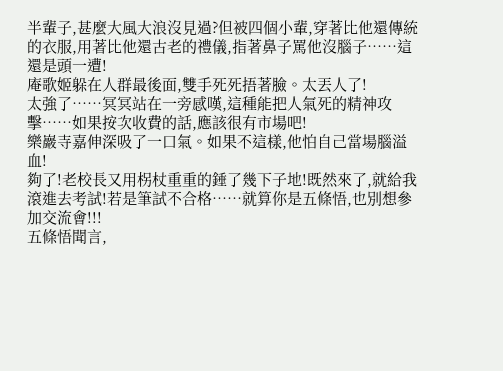半輩子,甚麼大風大浪沒見過?但被四個小輩,穿著比他還傳統的衣服,用著比他還古老的禮儀,指著鼻子罵他沒腦子……這還是頭一遭!
庵歌姬躲在人群最後面,雙手死死捂著臉。太丟人了!
太強了……冥冥站在一旁感嘆,這種能把人氣死的精神攻擊……如果按次收費的話,應該很有市場吧!
樂巖寺嘉伸深吸了一口氣。如果不這樣,他怕自己當場腦溢血!
夠了!老校長又用柺杖重重的錘了幾下子地!既然來了,就給我滾進去考試!若是筆試不合格……就算你是五條悟,也別想參加交流會!!!
五條悟聞言,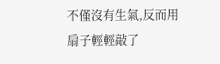不僅沒有生氣,反而用扇子輕輕敲了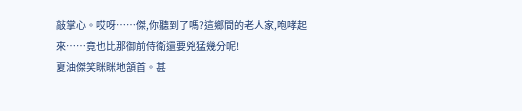敲掌心。哎呀……傑,你聽到了嗎?這鄉間的老人家,咆哮起來……竟也比那御前侍衛還要兇猛幾分呢!
夏油傑笑眯眯地頷首。甚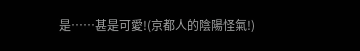是……甚是可愛!(京都人的陰陽怪氣!)